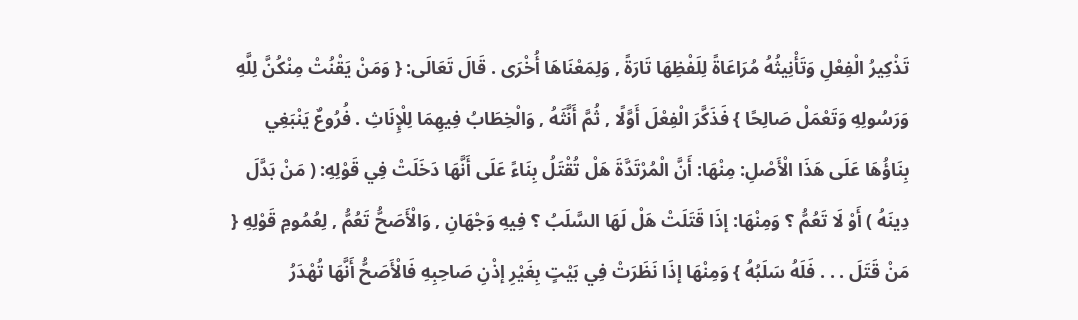تَذْكِيرُ الْفِعْلِ وَتَأْنِيثُهُ مُرَاعَاةً لِلَفْظِهَا تَارَةً , وَلِمَعْنَاهَا أُخْرَى . قَالَ تَعَالَى: { وَمَنْ يَقْنُتْ مِنْكُنَّ لِلَّهِ وَرَسُولِهِ وَتَعْمَلْ صَالِحًا } فَذَكَّرَ الْفِعْلَ أَوَّلًا , ثُمَّ أَنَّثَهُ , وَالْخِطَابُ فِيهِمَا لِلْإِنَاثِ . فُرُوعٌ يَنْبَغِي بِنَاؤُهَا عَلَى هَذَا الْأَصْلِ: مِنْهَا: أَنَّ الْمُرْتَدَّةَ هَلْ تُقْتَلُ بِنَاءً عَلَى أَنَّهَا دَخَلَتْ فِي قَوْلِهِ: ( مَنْ بَدَّلَ دِينَهُ ) أَوْ لَا تَعُمُّ ؟ وَمِنْهَا: إذَا قَتَلَتْ هَلْ لَهَا السَّلَبُ ؟ فِيهِ وَجْهَانِ , وَالْأَصَحُّ تَعُمُّ , لِعُمُومِ قَوْلِهِ { مَنْ قَتَلَ . . . فَلَهُ سَلَبُهُ } وَمِنْهَا إذَا نَظَرَتْ فِي بَيْتٍ بِغَيْرِ إذْنِ صَاحِبِهِ فَالْأَصَحُّ أَنَّهَا تُهْدَرُ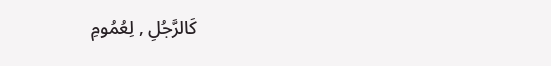كَالرَّجُلِ , لِعُمُومِ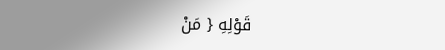قَوْلِهِ { مَنْ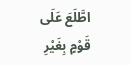اطَّلَعَ عَلَى قَوْمٍ بِغَيْرِ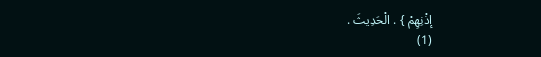إذْنِهِمْ } . الْحَدِيثَ .
(1)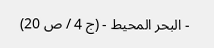- البحر المحيط - (ج 4 / ص 20)